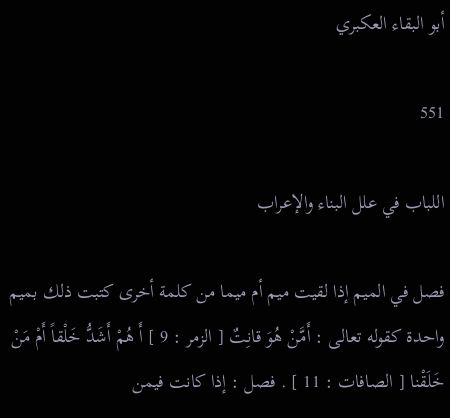أبو البقاء العكبري

551

اللباب في علل البناء والإعراب

فصل في الميم إذا لقيت ميم أم ميما من كلمة أخرى كتبت ذلك بميم واحدة كقوله تعالى : أَمَّنْ هُوَ قانِتٌ [ الزمر : 9 ] أَ هُمْ أَشَدُّ خَلْقاً أَمْ مَنْ خَلَقْنا [ الصافات : 11 ] . فصل : إذا كانت فيمن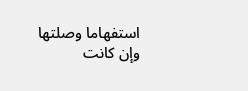استفهاما وصلتها وإن كانت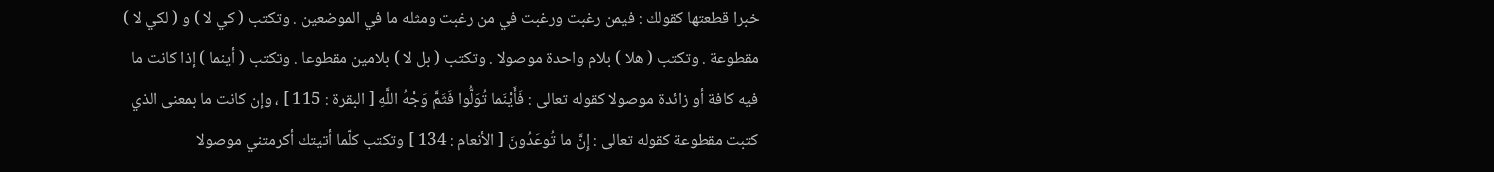خبرا قطعتها كقولك : فيمن رغبت ورغبت في من رغبت ومثله ما في الموضعين . وتكتب ( كي لا ) و ( لكي لا ) مقطوعة . وتكتب ( هلا ) بلام واحدة موصولا . وتكتب ( بل لا ) بلامين مقطوعا . وتكتب ( أينما ) إذا كانت ما فيه كافة أو زائدة موصولا كقوله تعالى : فَأَيْنَما تُوَلُّوا فَثَمَّ وَجْهُ اللَّهِ [ البقرة : 115 ] ، وإن كانت ما بمعنى الذي كتبت مقطوعة كقوله تعالى : إِنَّ ما تُوعَدُونَ [ الأنعام : 134 ] وتكتب كلّما أتيتك أكرمتني موصولا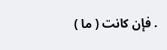. فإن كانت ( ما )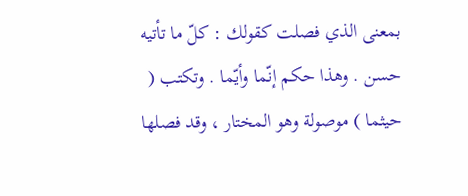بمعنى الذي فصلت كقولك : كلّ ما تأتيه حسن . وهذا حكم إنّما وأيّما . وتكتب ( حيثما ) موصولة وهو المختار ، وقد فصلها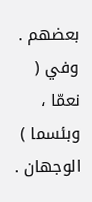بعضهم . وفي ( نعمّا ، وبئسما ) الوجهان .